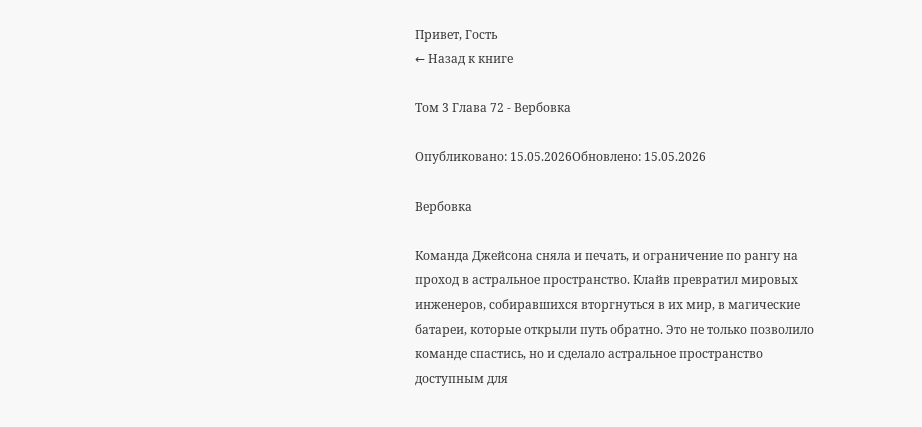Привет, Гость
← Назад к книге

Том 3 Глава 72 - Вербовка

Опубликовано: 15.05.2026Обновлено: 15.05.2026

Вербовка

Команда Джейсона сняла и печать, и ограничение по рангу на проход в астральное пространство. Клайв превратил мировых инженеров, собиравшихся вторгнуться в их мир, в магические батареи, которые открыли путь обратно. Это не только позволило команде спастись, но и сделало астральное пространство доступным для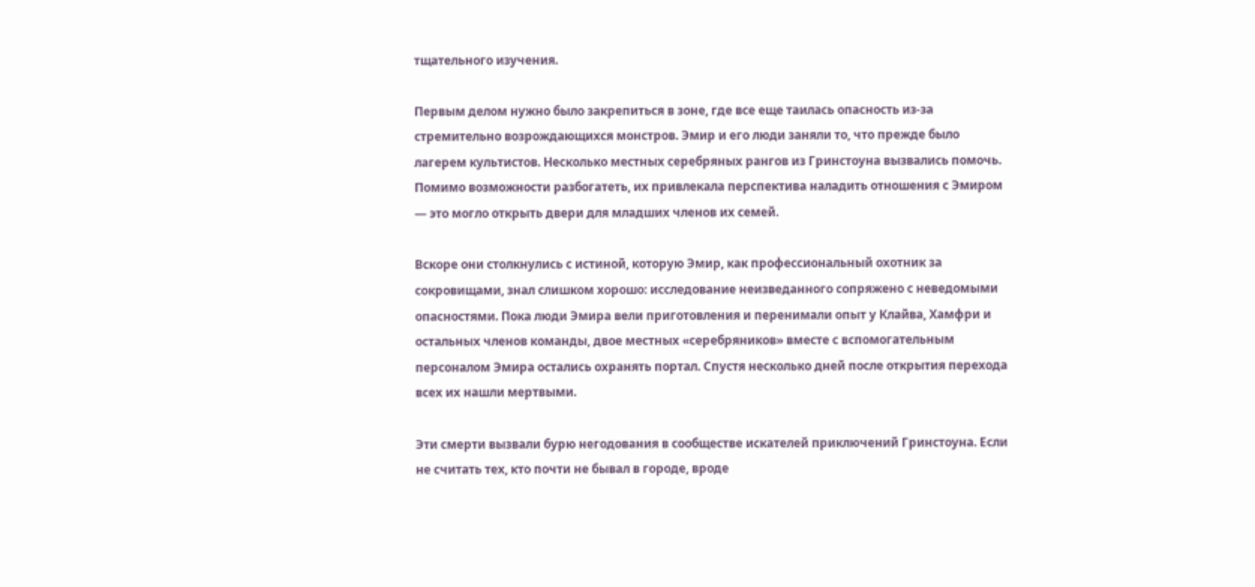тщательного изучения.

Первым делом нужно было закрепиться в зоне, где все еще таилась опасность из-за стремительно возрождающихся монстров. Эмир и его люди заняли то, что прежде было лагерем культистов. Несколько местных серебряных рангов из Гринстоуна вызвались помочь. Помимо возможности разбогатеть, их привлекала перспектива наладить отношения с Эмиром — это могло открыть двери для младших членов их семей.

Вскоре они столкнулись с истиной, которую Эмир, как профессиональный охотник за сокровищами, знал слишком хорошо: исследование неизведанного сопряжено с неведомыми опасностями. Пока люди Эмира вели приготовления и перенимали опыт у Клайва, Хамфри и остальных членов команды, двое местных «серебряников» вместе с вспомогательным персоналом Эмира остались охранять портал. Спустя несколько дней после открытия перехода всех их нашли мертвыми.

Эти смерти вызвали бурю негодования в сообществе искателей приключений Гринстоуна. Если не считать тех, кто почти не бывал в городе, вроде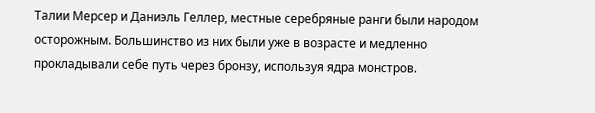Талии Мерсер и Даниэль Геллер, местные серебряные ранги были народом осторожным. Большинство из них были уже в возрасте и медленно прокладывали себе путь через бронзу, используя ядра монстров.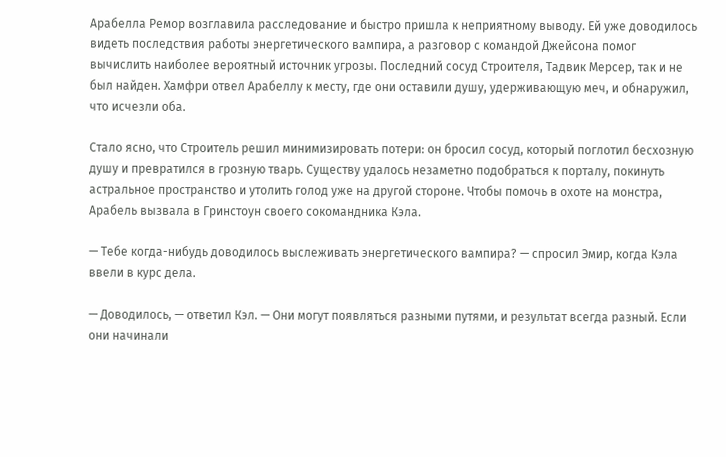Арабелла Ремор возглавила расследование и быстро пришла к неприятному выводу. Ей уже доводилось видеть последствия работы энергетического вампира, а разговор с командой Джейсона помог вычислить наиболее вероятный источник угрозы. Последний сосуд Строителя, Тадвик Мерсер, так и не был найден. Хамфри отвел Арабеллу к месту, где они оставили душу, удерживающую меч, и обнаружил, что исчезли оба.

Стало ясно, что Строитель решил минимизировать потери: он бросил сосуд, который поглотил бесхозную душу и превратился в грозную тварь. Существу удалось незаметно подобраться к порталу, покинуть астральное пространство и утолить голод уже на другой стороне. Чтобы помочь в охоте на монстра, Арабель вызвала в Гринстоун своего сокомандника Кэла.

— Тебе когда-нибудь доводилось выслеживать энергетического вампира? — спросил Эмир, когда Кэла ввели в курс дела.

— Доводилось, — ответил Кэл. — Они могут появляться разными путями, и результат всегда разный. Если они начинали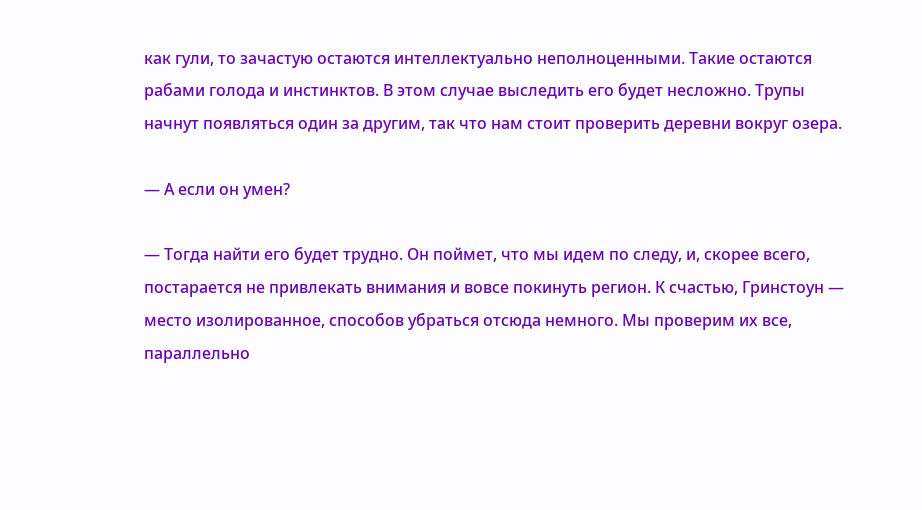как гули, то зачастую остаются интеллектуально неполноценными. Такие остаются рабами голода и инстинктов. В этом случае выследить его будет несложно. Трупы начнут появляться один за другим, так что нам стоит проверить деревни вокруг озера.

— А если он умен?

— Тогда найти его будет трудно. Он поймет, что мы идем по следу, и, скорее всего, постарается не привлекать внимания и вовсе покинуть регион. К счастью, Гринстоун — место изолированное, способов убраться отсюда немного. Мы проверим их все, параллельно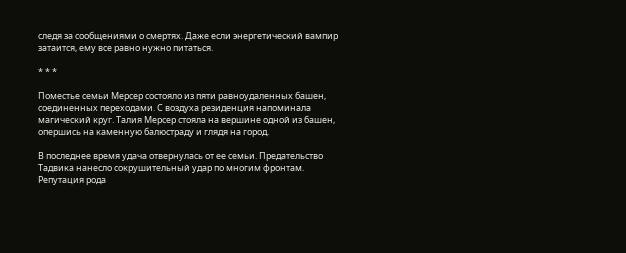следя за сообщениями о смертях. Даже если энергетический вампир затаится, ему все равно нужно питаться.

* * *

Поместье семьи Мерсер состояло из пяти равноудаленных башен, соединенных переходами. С воздуха резиденция напоминала магический круг. Талия Мерсер стояла на вершине одной из башен, опершись на каменную балюстраду и глядя на город.

В последнее время удача отвернулась от ее семьи. Предательство Тадвика нанесло сокрушительный удар по многим фронтам. Репутация рода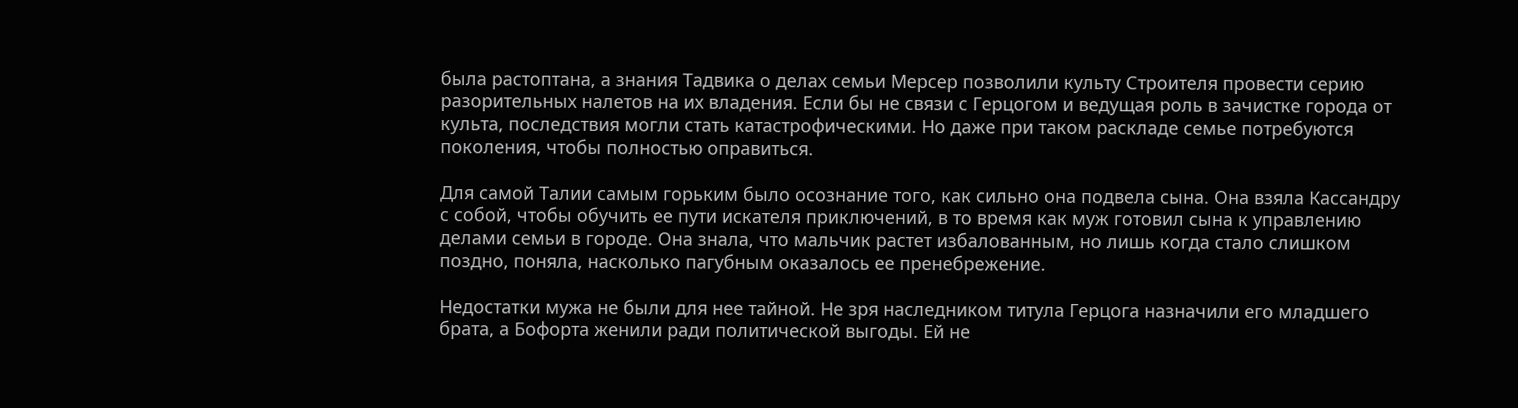была растоптана, а знания Тадвика о делах семьи Мерсер позволили культу Строителя провести серию разорительных налетов на их владения. Если бы не связи с Герцогом и ведущая роль в зачистке города от культа, последствия могли стать катастрофическими. Но даже при таком раскладе семье потребуются поколения, чтобы полностью оправиться.

Для самой Талии самым горьким было осознание того, как сильно она подвела сына. Она взяла Кассандру с собой, чтобы обучить ее пути искателя приключений, в то время как муж готовил сына к управлению делами семьи в городе. Она знала, что мальчик растет избалованным, но лишь когда стало слишком поздно, поняла, насколько пагубным оказалось ее пренебрежение.

Недостатки мужа не были для нее тайной. Не зря наследником титула Герцога назначили его младшего брата, а Бофорта женили ради политической выгоды. Ей не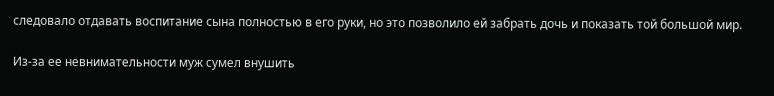следовало отдавать воспитание сына полностью в его руки, но это позволило ей забрать дочь и показать той большой мир.

Из-за ее невнимательности муж сумел внушить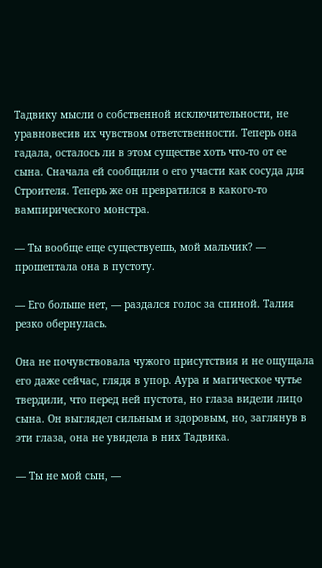Тадвику мысли о собственной исключительности, не уравновесив их чувством ответственности. Теперь она гадала, осталось ли в этом существе хоть что-то от ее сына. Сначала ей сообщили о его участи как сосуда для Строителя. Теперь же он превратился в какого-то вампирического монстра.

— Ты вообще еще существуешь, мой мальчик? — прошептала она в пустоту.

— Его больше нет, — раздался голос за спиной. Талия резко обернулась.

Она не почувствовала чужого присутствия и не ощущала его даже сейчас, глядя в упор. Аура и магическое чутье твердили, что перед ней пустота, но глаза видели лицо сына. Он выглядел сильным и здоровым, но, заглянув в эти глаза, она не увидела в них Тадвика.

— Ты не мой сын, —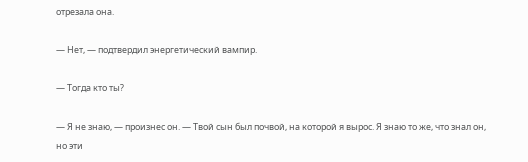отрезала она.

— Нет, — подтвердил энергетический вампир.

— Тогда кто ты?

— Я не знаю, — произнес он. — Твой сын был почвой, на которой я вырос. Я знаю то же, что знал он, но эти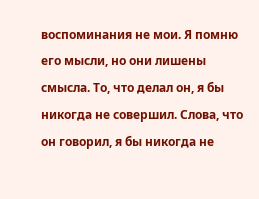воспоминания не мои. Я помню его мысли, но они лишены смысла. То, что делал он, я бы никогда не совершил. Слова, что он говорил, я бы никогда не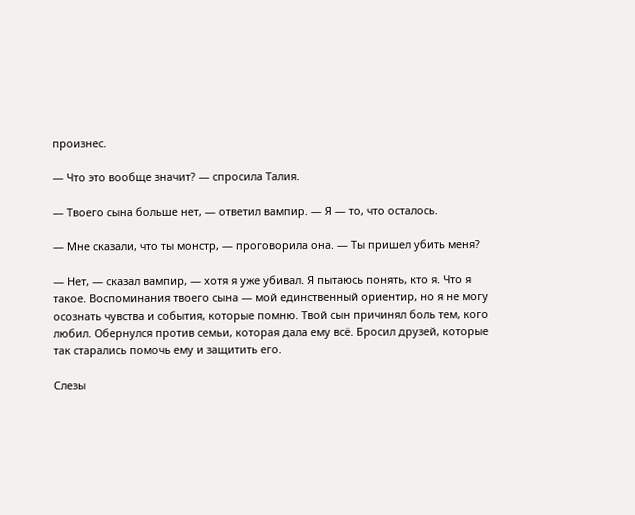произнес.

— Что это вообще значит? — спросила Талия.

— Твоего сына больше нет, — ответил вампир. — Я — то, что осталось.

— Мне сказали, что ты монстр, — проговорила она. — Ты пришел убить меня?

— Нет, — сказал вампир, — хотя я уже убивал. Я пытаюсь понять, кто я. Что я такое. Воспоминания твоего сына — мой единственный ориентир, но я не могу осознать чувства и события, которые помню. Твой сын причинял боль тем, кого любил. Обернулся против семьи, которая дала ему всё. Бросил друзей, которые так старались помочь ему и защитить его.

Слезы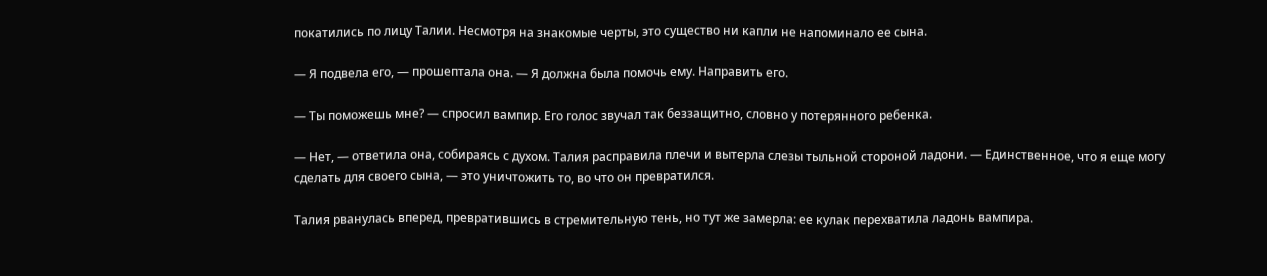покатились по лицу Талии. Несмотря на знакомые черты, это существо ни капли не напоминало ее сына.

— Я подвела его, — прошептала она. — Я должна была помочь ему. Направить его.

— Ты поможешь мне? — спросил вампир. Его голос звучал так беззащитно, словно у потерянного ребенка.

— Нет, — ответила она, собираясь с духом. Талия расправила плечи и вытерла слезы тыльной стороной ладони. — Единственное, что я еще могу сделать для своего сына, — это уничтожить то, во что он превратился.

Талия рванулась вперед, превратившись в стремительную тень, но тут же замерла: ее кулак перехватила ладонь вампира.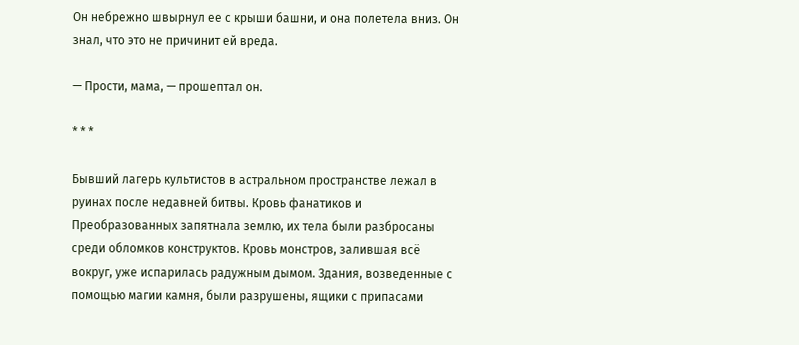Он небрежно швырнул ее с крыши башни, и она полетела вниз. Он знал, что это не причинит ей вреда.

— Прости, мама, — прошептал он.

* * *

Бывший лагерь культистов в астральном пространстве лежал в руинах после недавней битвы. Кровь фанатиков и Преобразованных запятнала землю, их тела были разбросаны среди обломков конструктов. Кровь монстров, залившая всё вокруг, уже испарилась радужным дымом. Здания, возведенные с помощью магии камня, были разрушены, ящики с припасами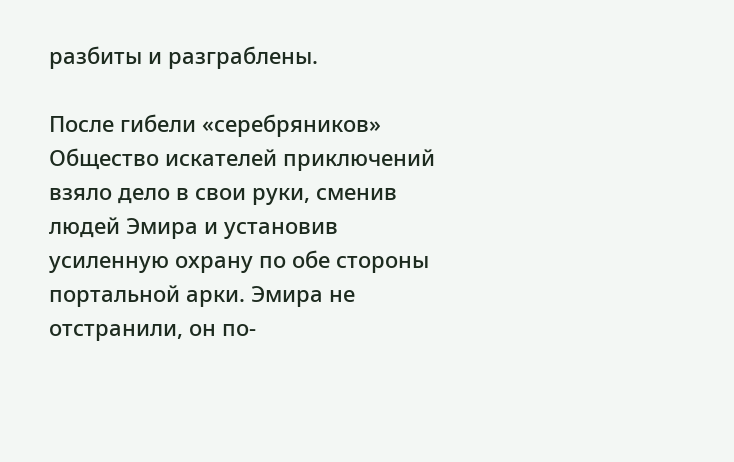разбиты и разграблены.

После гибели «серебряников» Общество искателей приключений взяло дело в свои руки, сменив людей Эмира и установив усиленную охрану по обе стороны портальной арки. Эмира не отстранили, он по-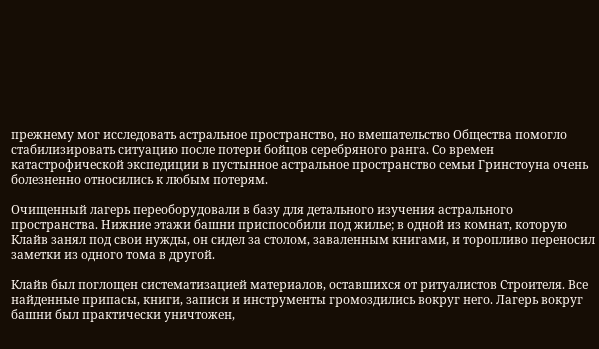прежнему мог исследовать астральное пространство, но вмешательство Общества помогло стабилизировать ситуацию после потери бойцов серебряного ранга. Со времен катастрофической экспедиции в пустынное астральное пространство семьи Гринстоуна очень болезненно относились к любым потерям.

Очищенный лагерь переоборудовали в базу для детального изучения астрального пространства. Нижние этажи башни приспособили под жилье; в одной из комнат, которую Клайв занял под свои нужды, он сидел за столом, заваленным книгами, и торопливо переносил заметки из одного тома в другой.

Клайв был поглощен систематизацией материалов, оставшихся от ритуалистов Строителя. Все найденные припасы, книги, записи и инструменты громоздились вокруг него. Лагерь вокруг башни был практически уничтожен,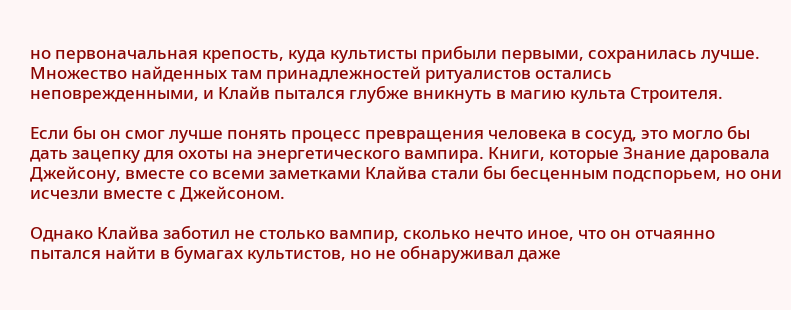но первоначальная крепость, куда культисты прибыли первыми, сохранилась лучше. Множество найденных там принадлежностей ритуалистов остались неповрежденными, и Клайв пытался глубже вникнуть в магию культа Строителя.

Если бы он смог лучше понять процесс превращения человека в сосуд, это могло бы дать зацепку для охоты на энергетического вампира. Книги, которые Знание даровала Джейсону, вместе со всеми заметками Клайва стали бы бесценным подспорьем, но они исчезли вместе с Джейсоном.

Однако Клайва заботил не столько вампир, сколько нечто иное, что он отчаянно пытался найти в бумагах культистов, но не обнаруживал даже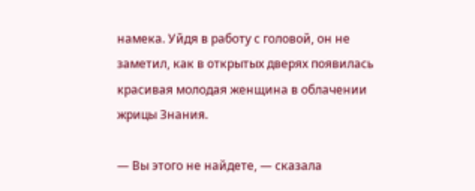намека. Уйдя в работу с головой, он не заметил, как в открытых дверях появилась красивая молодая женщина в облачении жрицы Знания.

— Вы этого не найдете, — сказала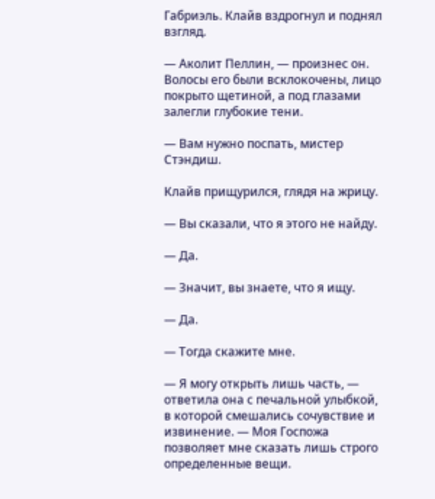Габриэль. Клайв вздрогнул и поднял взгляд.

— Аколит Пеллин, — произнес он. Волосы его были всклокочены, лицо покрыто щетиной, а под глазами залегли глубокие тени.

— Вам нужно поспать, мистер Стэндиш.

Клайв прищурился, глядя на жрицу.

— Вы сказали, что я этого не найду.

— Да.

— Значит, вы знаете, что я ищу.

— Да.

— Тогда скажите мне.

— Я могу открыть лишь часть, — ответила она с печальной улыбкой, в которой смешались сочувствие и извинение. — Моя Госпожа позволяет мне сказать лишь строго определенные вещи.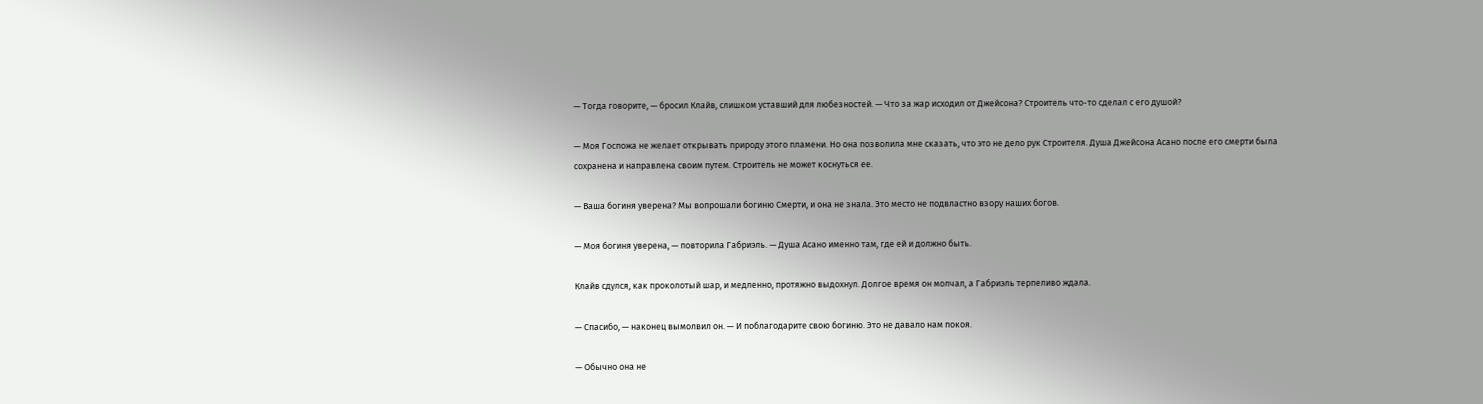— Тогда говорите, — бросил Клайв, слишком уставший для любезностей. — Что за жар исходил от Джейсона? Строитель что-то сделал с его душой?

— Моя Госпожа не желает открывать природу этого пламени. Но она позволила мне сказать, что это не дело рук Строителя. Душа Джейсона Асано после его смерти была сохранена и направлена своим путем. Строитель не может коснуться ее.

— Ваша богиня уверена? Мы вопрошали богиню Смерти, и она не знала. Это место не подвластно взору наших богов.

— Моя богиня уверена, — повторила Габриэль. — Душа Асано именно там, где ей и должно быть.

Клайв сдулся, как проколотый шар, и медленно, протяжно выдохнул. Долгое время он молчал, а Габриэль терпеливо ждала.

— Спасибо, — наконец вымолвил он. — И поблагодарите свою богиню. Это не давало нам покоя.

— Обычно она не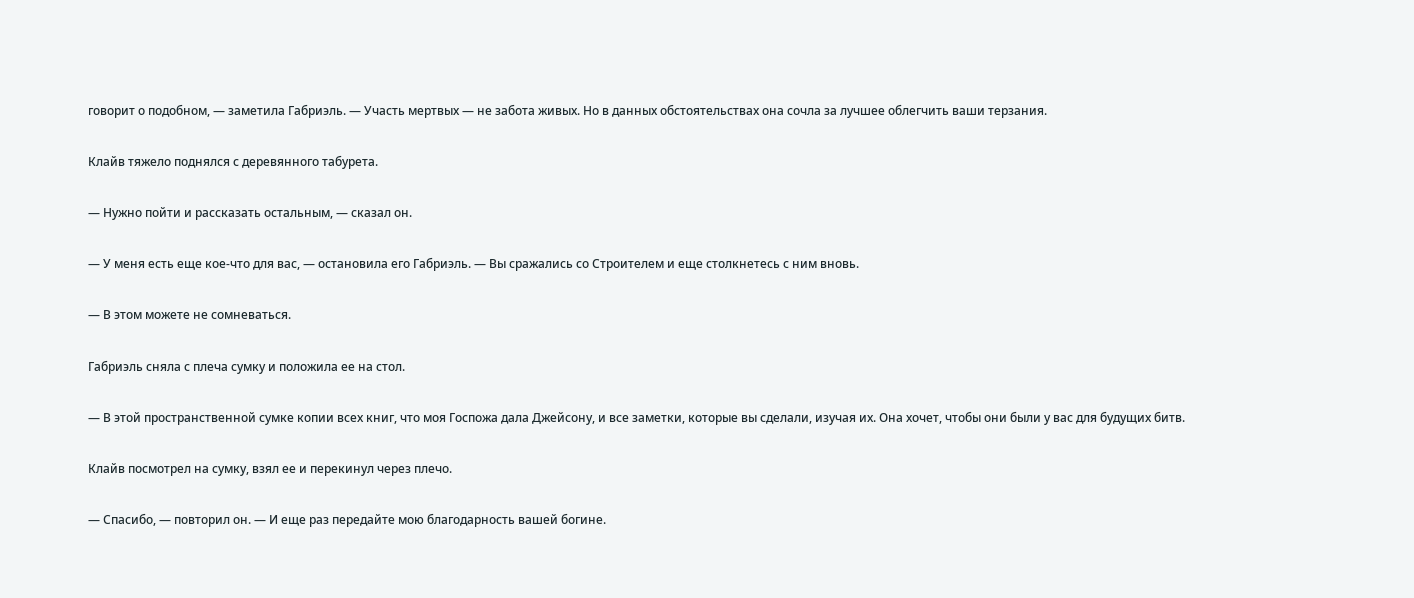говорит о подобном, — заметила Габриэль. — Участь мертвых — не забота живых. Но в данных обстоятельствах она сочла за лучшее облегчить ваши терзания.

Клайв тяжело поднялся с деревянного табурета.

— Нужно пойти и рассказать остальным, — сказал он.

— У меня есть еще кое-что для вас, — остановила его Габриэль. — Вы сражались со Строителем и еще столкнетесь с ним вновь.

— В этом можете не сомневаться.

Габриэль сняла с плеча сумку и положила ее на стол.

— В этой пространственной сумке копии всех книг, что моя Госпожа дала Джейсону, и все заметки, которые вы сделали, изучая их. Она хочет, чтобы они были у вас для будущих битв.

Клайв посмотрел на сумку, взял ее и перекинул через плечо.

— Спасибо, — повторил он. — И еще раз передайте мою благодарность вашей богине.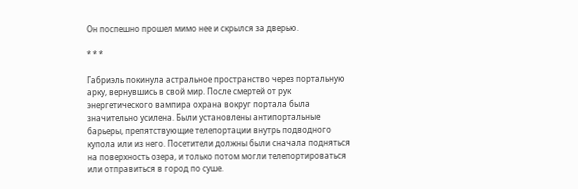Он поспешно прошел мимо нее и скрылся за дверью.

* * *

Габриэль покинула астральное пространство через портальную арку, вернувшись в свой мир. После смертей от рук энергетического вампира охрана вокруг портала была значительно усилена. Были установлены антипортальные барьеры, препятствующие телепортации внутрь подводного купола или из него. Посетители должны были сначала подняться на поверхность озера, и только потом могли телепортироваться или отправиться в город по суше.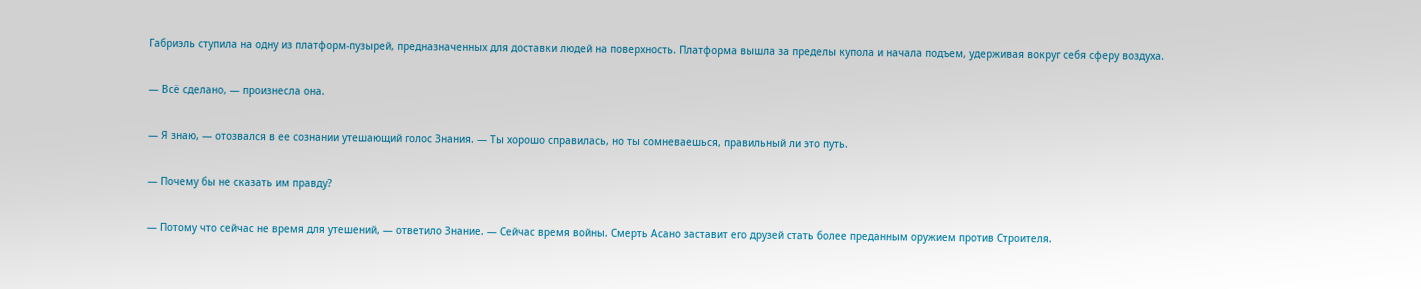Габриэль ступила на одну из платформ-пузырей, предназначенных для доставки людей на поверхность. Платформа вышла за пределы купола и начала подъем, удерживая вокруг себя сферу воздуха.

— Всё сделано, — произнесла она.

— Я знаю, — отозвался в ее сознании утешающий голос Знания. — Ты хорошо справилась, но ты сомневаешься, правильный ли это путь.

— Почему бы не сказать им правду?

— Потому что сейчас не время для утешений, — ответило Знание. — Сейчас время войны. Смерть Асано заставит его друзей стать более преданным оружием против Строителя.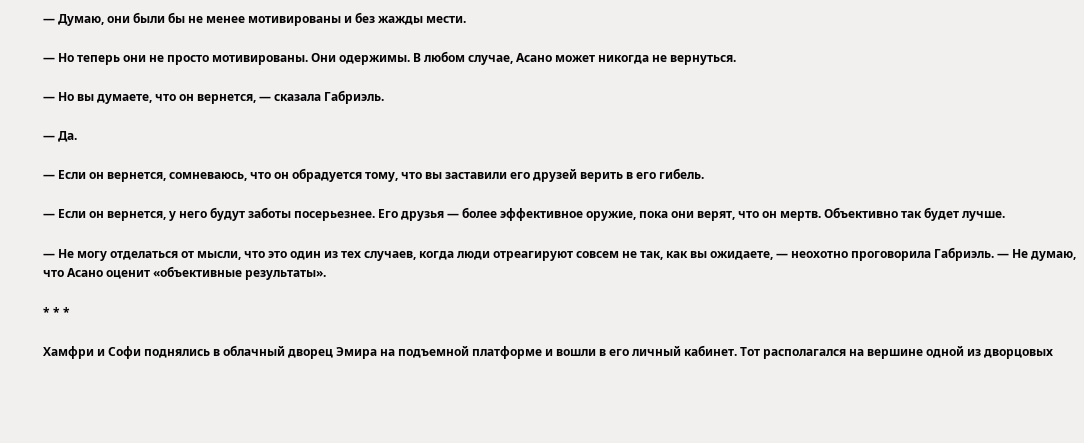— Думаю, они были бы не менее мотивированы и без жажды мести.

— Но теперь они не просто мотивированы. Они одержимы. В любом случае, Асано может никогда не вернуться.

— Но вы думаете, что он вернется, — сказала Габриэль.

— Да.

— Если он вернется, сомневаюсь, что он обрадуется тому, что вы заставили его друзей верить в его гибель.

— Если он вернется, у него будут заботы посерьезнее. Его друзья — более эффективное оружие, пока они верят, что он мертв. Объективно так будет лучше.

— Не могу отделаться от мысли, что это один из тех случаев, когда люди отреагируют совсем не так, как вы ожидаете, — неохотно проговорила Габриэль. — Не думаю, что Асано оценит «объективные результаты».

* * *

Хамфри и Софи поднялись в облачный дворец Эмира на подъемной платформе и вошли в его личный кабинет. Тот располагался на вершине одной из дворцовых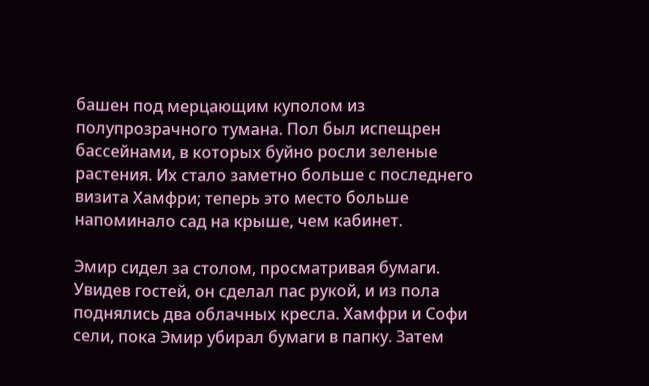башен под мерцающим куполом из полупрозрачного тумана. Пол был испещрен бассейнами, в которых буйно росли зеленые растения. Их стало заметно больше с последнего визита Хамфри; теперь это место больше напоминало сад на крыше, чем кабинет.

Эмир сидел за столом, просматривая бумаги. Увидев гостей, он сделал пас рукой, и из пола поднялись два облачных кресла. Хамфри и Софи сели, пока Эмир убирал бумаги в папку. Затем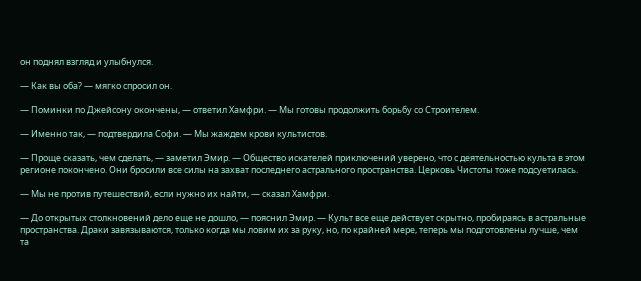он поднял взгляд и улыбнулся.

— Как вы оба? — мягко спросил он.

— Поминки по Джейсону окончены, — ответил Хамфри. — Мы готовы продолжить борьбу со Строителем.

— Именно так, — подтвердила Софи. — Мы жаждем крови культистов.

— Проще сказать, чем сделать, — заметил Эмир. — Общество искателей приключений уверено, что с деятельностью культа в этом регионе покончено. Они бросили все силы на захват последнего астрального пространства. Церковь Чистоты тоже подсуетилась.

— Мы не против путешествий, если нужно их найти, — сказал Хамфри.

— До открытых столкновений дело еще не дошло, — пояснил Эмир. — Культ все еще действует скрытно, пробираясь в астральные пространства. Драки завязываются, только когда мы ловим их за руку, но, по крайней мере, теперь мы подготовлены лучше, чем та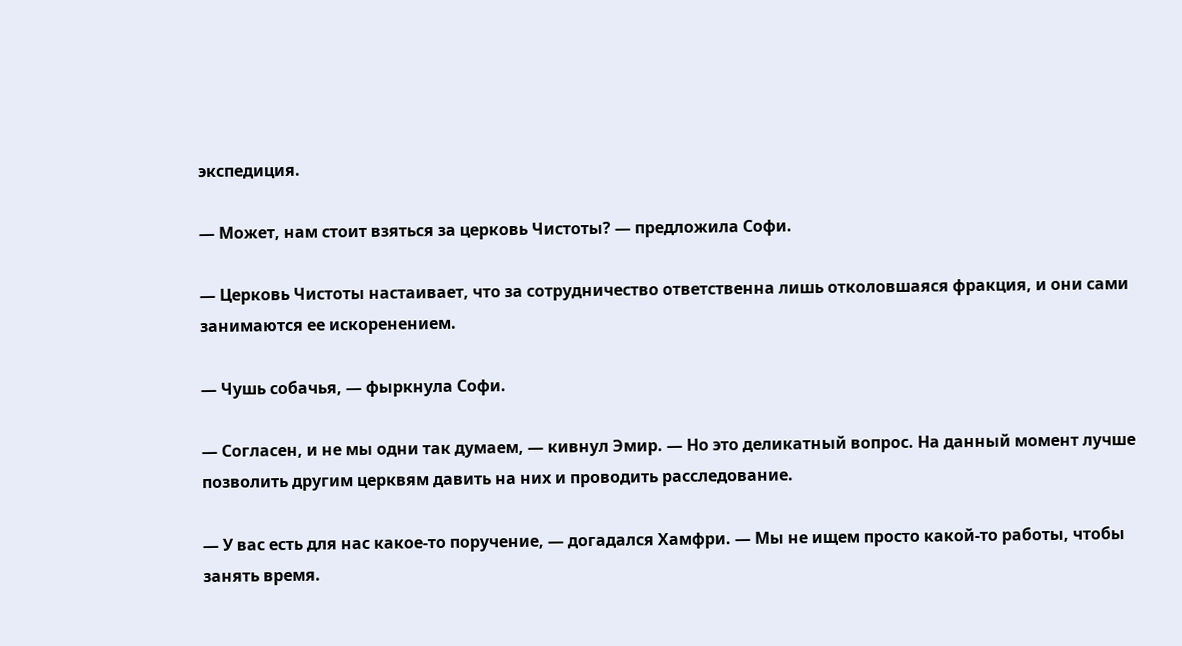экспедиция.

— Может, нам стоит взяться за церковь Чистоты? — предложила Софи.

— Церковь Чистоты настаивает, что за сотрудничество ответственна лишь отколовшаяся фракция, и они сами занимаются ее искоренением.

— Чушь собачья, — фыркнула Софи.

— Согласен, и не мы одни так думаем, — кивнул Эмир. — Но это деликатный вопрос. На данный момент лучше позволить другим церквям давить на них и проводить расследование.

— У вас есть для нас какое-то поручение, — догадался Хамфри. — Мы не ищем просто какой-то работы, чтобы занять время.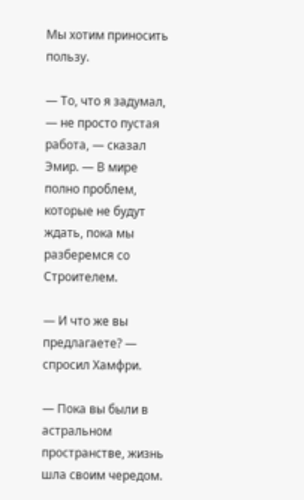Мы хотим приносить пользу.

— То, что я задумал, — не просто пустая работа, — сказал Эмир. — В мире полно проблем, которые не будут ждать, пока мы разберемся со Строителем.

— И что же вы предлагаете? — спросил Хамфри.

— Пока вы были в астральном пространстве, жизнь шла своим чередом.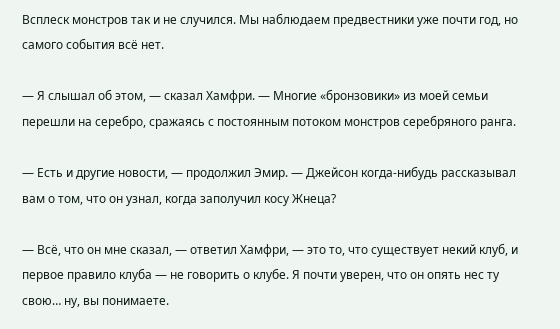Всплеск монстров так и не случился. Мы наблюдаем предвестники уже почти год, но самого события всё нет.

— Я слышал об этом, — сказал Хамфри. — Многие «бронзовики» из моей семьи перешли на серебро, сражаясь с постоянным потоком монстров серебряного ранга.

— Есть и другие новости, — продолжил Эмир. — Джейсон когда-нибудь рассказывал вам о том, что он узнал, когда заполучил косу Жнеца?

— Всё, что он мне сказал, — ответил Хамфри, — это то, что существует некий клуб, и первое правило клуба — не говорить о клубе. Я почти уверен, что он опять нес ту свою… ну, вы понимаете.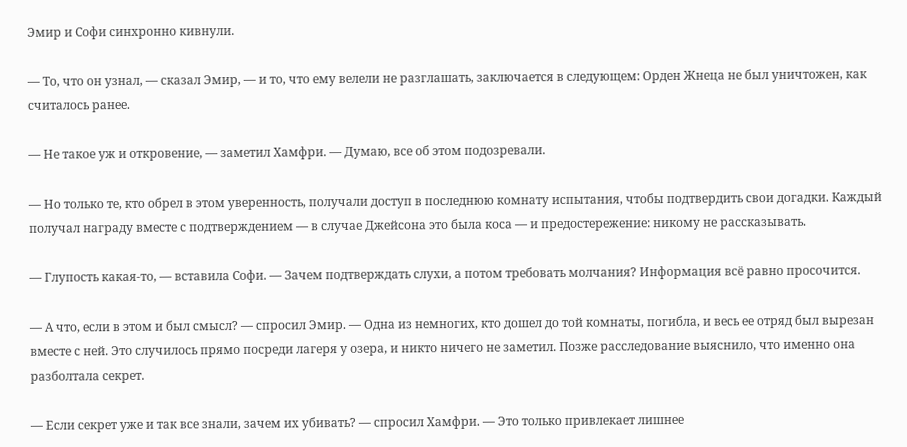Эмир и Софи синхронно кивнули.

— То, что он узнал, — сказал Эмир, — и то, что ему велели не разглашать, заключается в следующем: Орден Жнеца не был уничтожен, как считалось ранее.

— Не такое уж и откровение, — заметил Хамфри. — Думаю, все об этом подозревали.

— Но только те, кто обрел в этом уверенность, получали доступ в последнюю комнату испытания, чтобы подтвердить свои догадки. Каждый получал награду вместе с подтверждением — в случае Джейсона это была коса — и предостережение: никому не рассказывать.

— Глупость какая-то, — вставила Софи. — Зачем подтверждать слухи, а потом требовать молчания? Информация всё равно просочится.

— А что, если в этом и был смысл? — спросил Эмир. — Одна из немногих, кто дошел до той комнаты, погибла, и весь ее отряд был вырезан вместе с ней. Это случилось прямо посреди лагеря у озера, и никто ничего не заметил. Позже расследование выяснило, что именно она разболтала секрет.

— Если секрет уже и так все знали, зачем их убивать? — спросил Хамфри. — Это только привлекает лишнее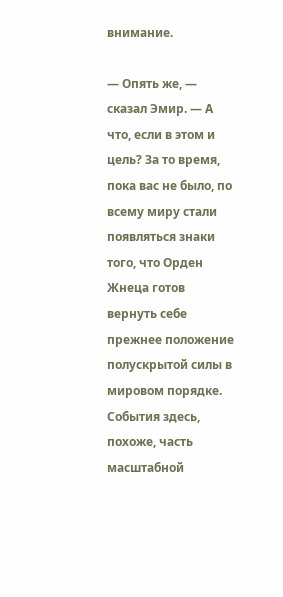внимание.

— Опять же, — сказал Эмир. — А что, если в этом и цель? За то время, пока вас не было, по всему миру стали появляться знаки того, что Орден Жнеца готов вернуть себе прежнее положение полускрытой силы в мировом порядке. События здесь, похоже, часть масштабной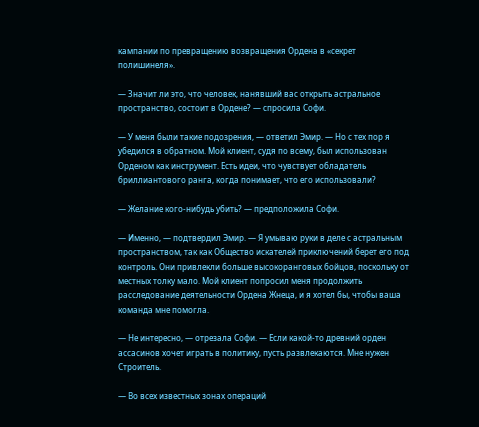кампании по превращению возвращения Ордена в «секрет полишинеля».

— Значит ли это, что человек, нанявший вас открыть астральное пространство, состоит в Ордене? — спросила Софи.

— У меня были такие подозрения, — ответил Эмир. — Но с тех пор я убедился в обратном. Мой клиент, судя по всему, был использован Орденом как инструмент. Есть идеи, что чувствует обладатель бриллиантового ранга, когда понимает, что его использовали?

— Желание кого-нибудь убить? — предположила Софи.

— Именно, — подтвердил Эмир. — Я умываю руки в деле с астральным пространством, так как Общество искателей приключений берет его под контроль. Они привлекли больше высокоранговых бойцов, поскольку от местных толку мало. Мой клиент попросил меня продолжить расследование деятельности Ордена Жнеца, и я хотел бы, чтобы ваша команда мне помогла.

— Не интересно, — отрезала Софи. — Если какой-то древний орден ассасинов хочет играть в политику, пусть развлекаются. Мне нужен Строитель.

— Во всех известных зонах операций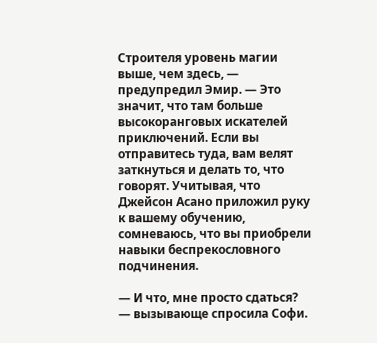Строителя уровень магии выше, чем здесь, — предупредил Эмир. — Это значит, что там больше высокоранговых искателей приключений. Если вы отправитесь туда, вам велят заткнуться и делать то, что говорят. Учитывая, что Джейсон Асано приложил руку к вашему обучению, сомневаюсь, что вы приобрели навыки беспрекословного подчинения.

— И что, мне просто сдаться? — вызывающе спросила Софи.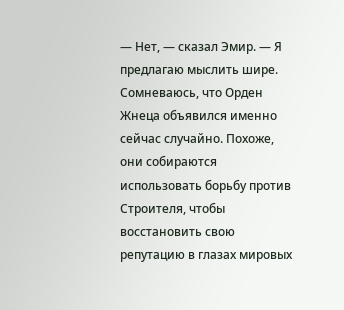— Нет, — сказал Эмир. — Я предлагаю мыслить шире. Сомневаюсь, что Орден Жнеца объявился именно сейчас случайно. Похоже, они собираются использовать борьбу против Строителя, чтобы восстановить свою репутацию в глазах мировых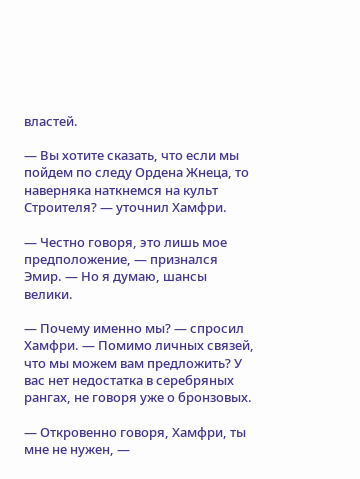властей.

— Вы хотите сказать, что если мы пойдем по следу Ордена Жнеца, то наверняка наткнемся на культ Строителя? — уточнил Хамфри.

— Честно говоря, это лишь мое предположение, — признался Эмир. — Но я думаю, шансы велики.

— Почему именно мы? — спросил Хамфри. — Помимо личных связей, что мы можем вам предложить? У вас нет недостатка в серебряных рангах, не говоря уже о бронзовых.

— Откровенно говоря, Хамфри, ты мне не нужен, —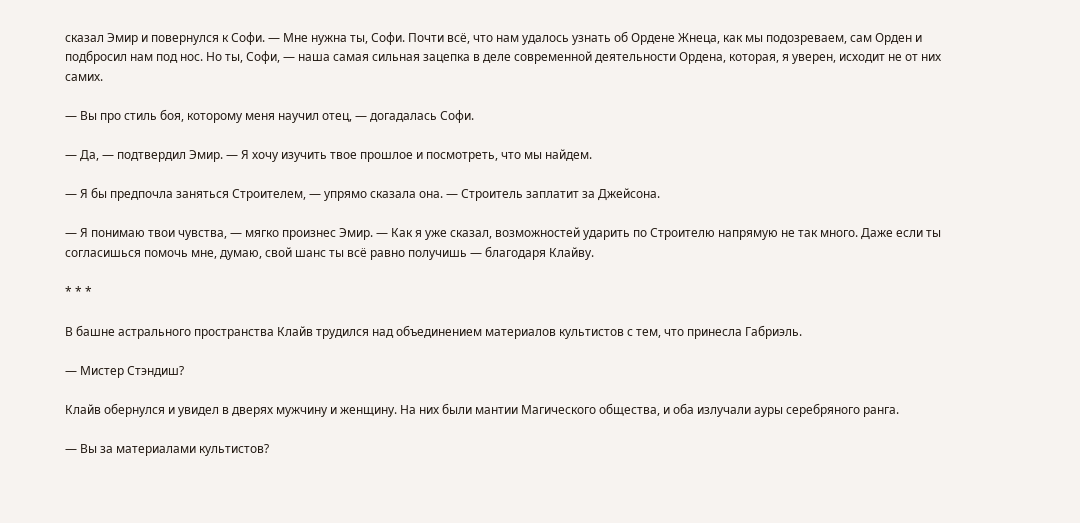сказал Эмир и повернулся к Софи. — Мне нужна ты, Софи. Почти всё, что нам удалось узнать об Ордене Жнеца, как мы подозреваем, сам Орден и подбросил нам под нос. Но ты, Софи, — наша самая сильная зацепка в деле современной деятельности Ордена, которая, я уверен, исходит не от них самих.

— Вы про стиль боя, которому меня научил отец, — догадалась Софи.

— Да, — подтвердил Эмир. — Я хочу изучить твое прошлое и посмотреть, что мы найдем.

— Я бы предпочла заняться Строителем, — упрямо сказала она. — Строитель заплатит за Джейсона.

— Я понимаю твои чувства, — мягко произнес Эмир. — Как я уже сказал, возможностей ударить по Строителю напрямую не так много. Даже если ты согласишься помочь мне, думаю, свой шанс ты всё равно получишь — благодаря Клайву.

* * *

В башне астрального пространства Клайв трудился над объединением материалов культистов с тем, что принесла Габриэль.

— Мистер Стэндиш?

Клайв обернулся и увидел в дверях мужчину и женщину. На них были мантии Магического общества, и оба излучали ауры серебряного ранга.

— Вы за материалами культистов?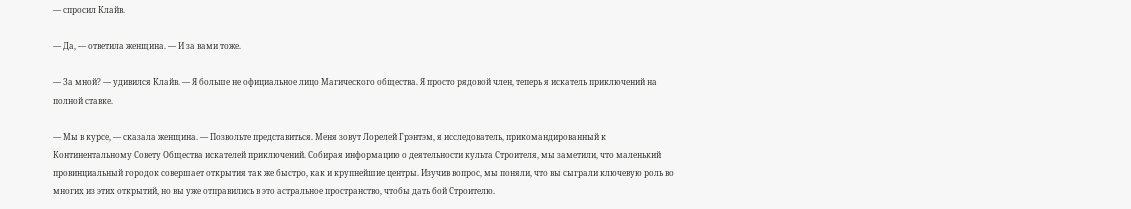— спросил Клайв.

— Да, — ответила женщина. — И за вами тоже.

— За мной? — удивился Клайв. — Я больше не официальное лицо Магического общества. Я просто рядовой член, теперь я искатель приключений на полной ставке.

— Мы в курсе, — сказала женщина. — Позвольте представиться. Меня зовут Лорелей Грэнтэм, я исследователь, прикомандированный к Континентальному Совету Общества искателей приключений. Собирая информацию о деятельности культа Строителя, мы заметили, что маленький провинциальный городок совершает открытия так же быстро, как и крупнейшие центры. Изучив вопрос, мы поняли, что вы сыграли ключевую роль во многих из этих открытий, но вы уже отправились в это астральное пространство, чтобы дать бой Строителю.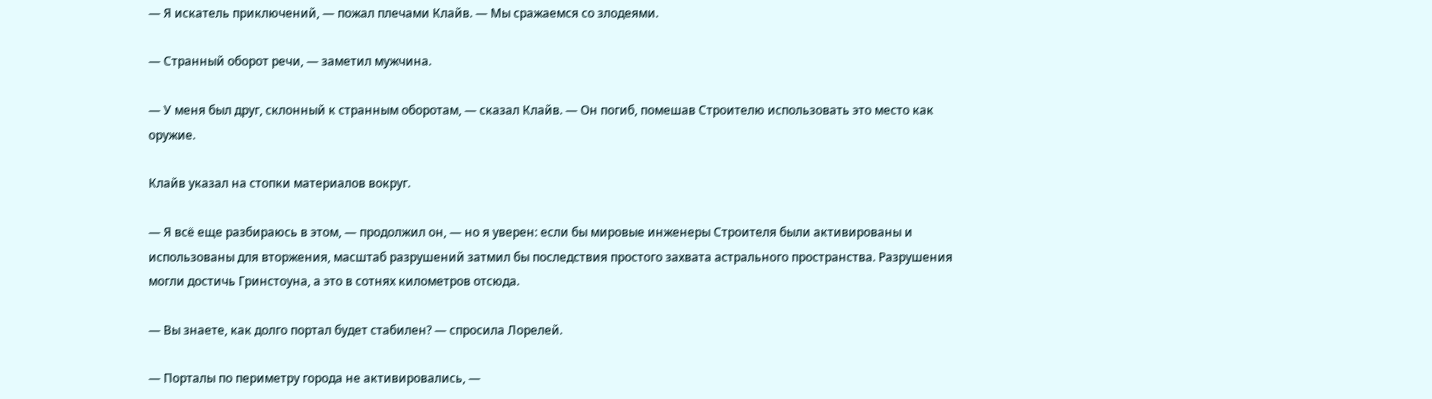— Я искатель приключений, — пожал плечами Клайв. — Мы сражаемся со злодеями.

— Странный оборот речи, — заметил мужчина.

— У меня был друг, склонный к странным оборотам, — сказал Клайв. — Он погиб, помешав Строителю использовать это место как оружие.

Клайв указал на стопки материалов вокруг.

— Я всё еще разбираюсь в этом, — продолжил он, — но я уверен: если бы мировые инженеры Строителя были активированы и использованы для вторжения, масштаб разрушений затмил бы последствия простого захвата астрального пространства. Разрушения могли достичь Гринстоуна, а это в сотнях километров отсюда.

— Вы знаете, как долго портал будет стабилен? — спросила Лорелей.

— Порталы по периметру города не активировались, —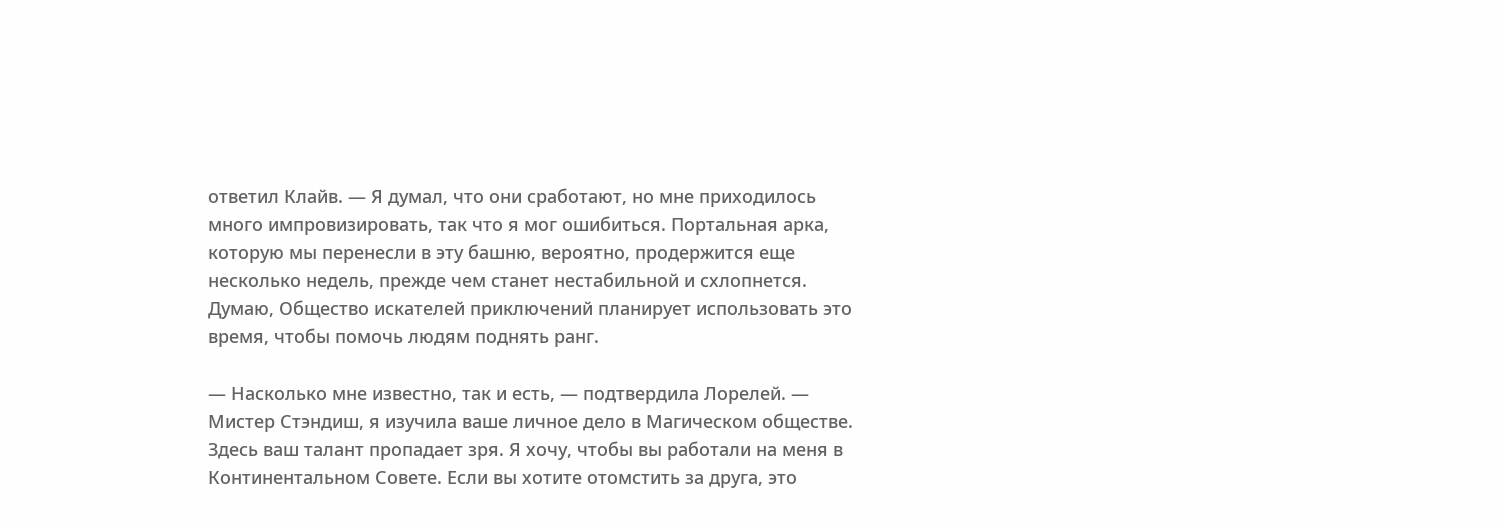ответил Клайв. — Я думал, что они сработают, но мне приходилось много импровизировать, так что я мог ошибиться. Портальная арка, которую мы перенесли в эту башню, вероятно, продержится еще несколько недель, прежде чем станет нестабильной и схлопнется. Думаю, Общество искателей приключений планирует использовать это время, чтобы помочь людям поднять ранг.

— Насколько мне известно, так и есть, — подтвердила Лорелей. — Мистер Стэндиш, я изучила ваше личное дело в Магическом обществе. Здесь ваш талант пропадает зря. Я хочу, чтобы вы работали на меня в Континентальном Совете. Если вы хотите отомстить за друга, это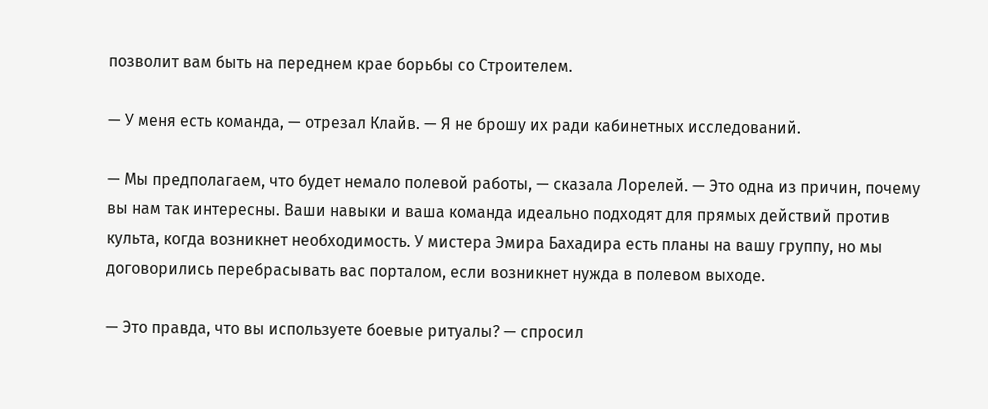позволит вам быть на переднем крае борьбы со Строителем.

— У меня есть команда, — отрезал Клайв. — Я не брошу их ради кабинетных исследований.

— Мы предполагаем, что будет немало полевой работы, — сказала Лорелей. — Это одна из причин, почему вы нам так интересны. Ваши навыки и ваша команда идеально подходят для прямых действий против культа, когда возникнет необходимость. У мистера Эмира Бахадира есть планы на вашу группу, но мы договорились перебрасывать вас порталом, если возникнет нужда в полевом выходе.

— Это правда, что вы используете боевые ритуалы? — спросил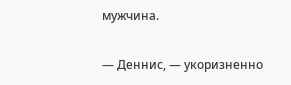мужчина.

— Деннис, — укоризненно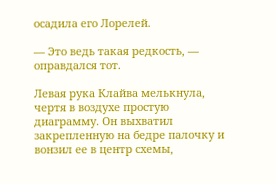осадила его Лорелей.

— Это ведь такая редкость, — оправдался тот.

Левая рука Клайва мелькнула, чертя в воздухе простую диаграмму. Он выхватил закрепленную на бедре палочку и вонзил ее в центр схемы,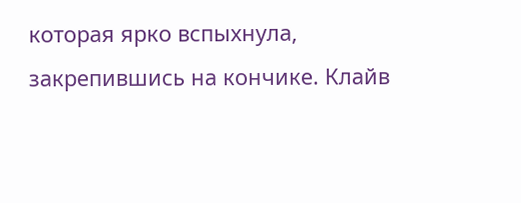которая ярко вспыхнула, закрепившись на кончике. Клайв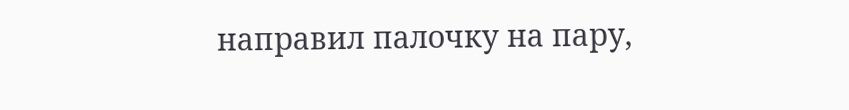направил палочку на пару,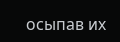осыпав их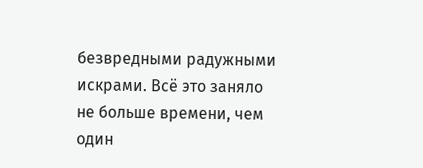безвредными радужными искрами. Всё это заняло не больше времени, чем один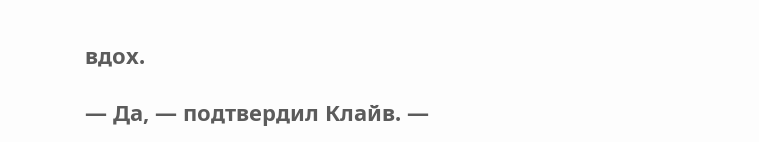вдох.

— Да, — подтвердил Клайв. —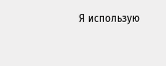Я использую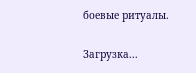боевые ритуалы.

Загрузка...